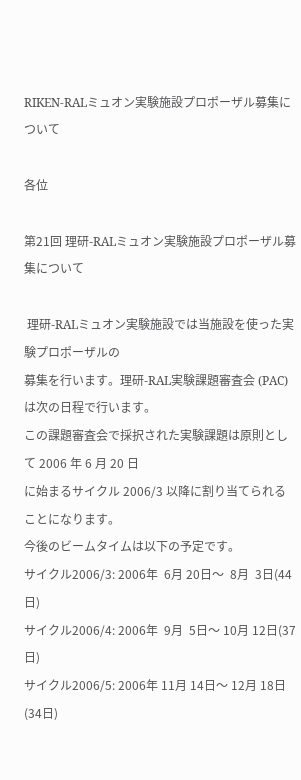RIKEN-RALミュオン実験施設プロポーザル募集について

各位

第21回 理研-RALミュオン実験施設プロポーザル募集について

 理研-RALミュオン実験施設では当施設を使った実験プロポーザルの
募集を行います。理研-RAL実験課題審査会 (PAC) は次の日程で行います。
この課題審査会で採択された実験課題は原則として 2006 年 6 月 20 日
に始まるサイクル 2006/3 以降に割り当てられることになります。
今後のビームタイムは以下の予定です。
サイクル2006/3: 2006年  6月 20日〜  8月  3日(44日)
サイクル2006/4: 2006年  9月  5日〜 10月 12日(37日)
サイクル2006/5: 2006年 11月 14日〜 12月 18日(34日)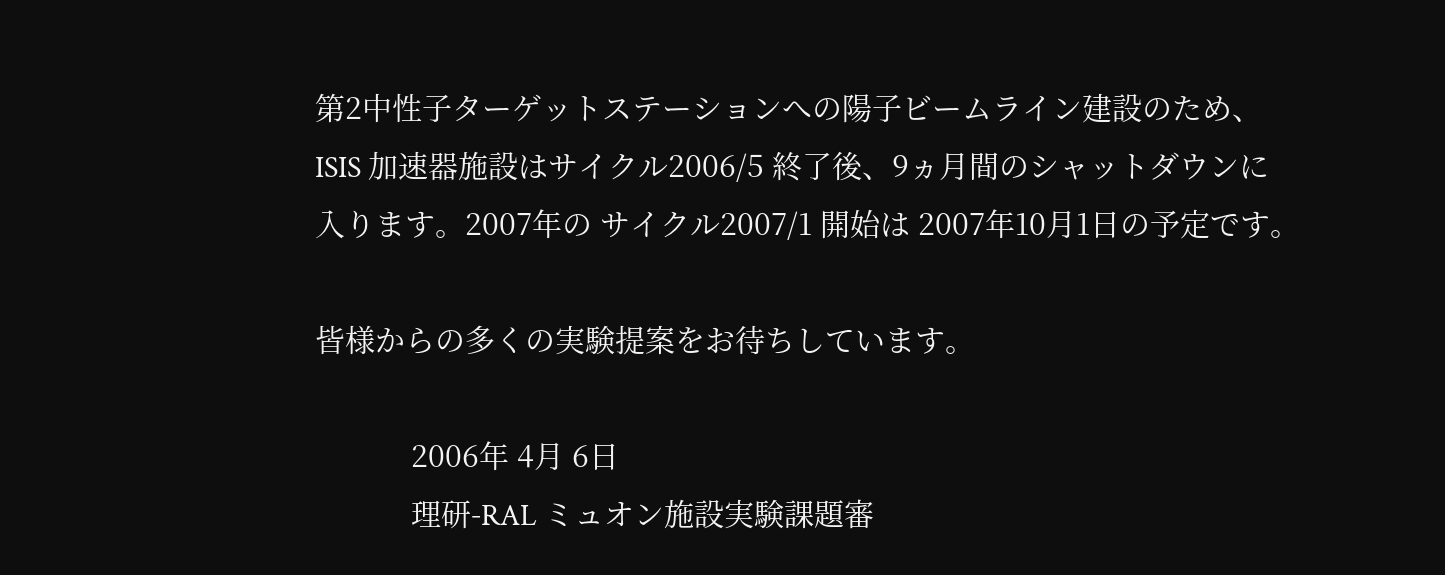第2中性子ターゲットステーションへの陽子ビームライン建設のため、
ISIS 加速器施設はサイクル2006/5 終了後、9ヵ月間のシャットダウンに
入ります。2007年の サイクル2007/1 開始は 2007年10月1日の予定です。

皆様からの多くの実験提案をお待ちしています。

            2006年 4月 6日
            理研-RAL ミュオン施設実験課題審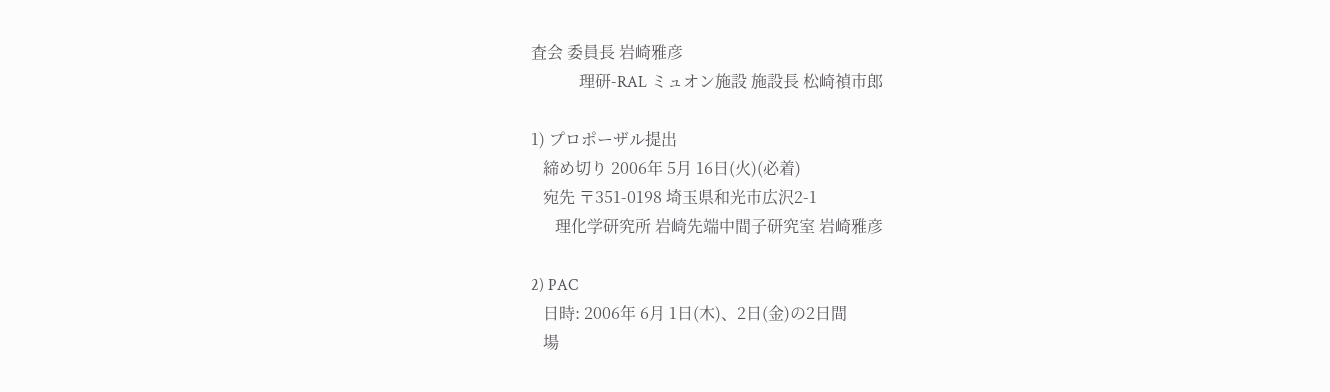査会 委員長 岩崎雅彦
            理研-RAL ミュオン施設 施設長 松崎禎市郎

1) プロポーザル提出
   締め切り 2006年 5月 16日(火)(必着)
   宛先 〒351-0198 埼玉県和光市広沢2-1
      理化学研究所 岩崎先端中間子研究室 岩崎雅彦

2) PAC
   日時: 2006年 6月 1日(木)、2日(金)の2日間
   場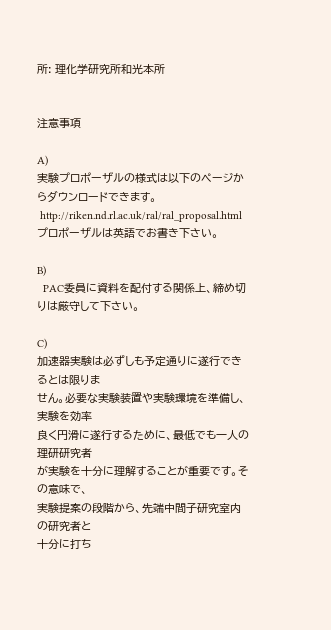所: 理化学研究所和光本所


注意事項

A)
実験プロポーザルの様式は以下のページからダウンロードできます。
 http://riken.nd.rl.ac.uk/ral/ral_proposal.html
プロポーザルは英語でお書き下さい。

B)
  PAC委員に資料を配付する関係上、締め切りは厳守して下さい。

C)
加速器実験は必ずしも予定通りに遂行できるとは限りま
せん。必要な実験装置や実験環境を準備し、実験を効率
良く円滑に遂行するために、最低でも一人の理研研究者
が実験を十分に理解することが重要です。その意味で、
実験提案の段階から、先端中間子研究室内の研究者と
十分に打ち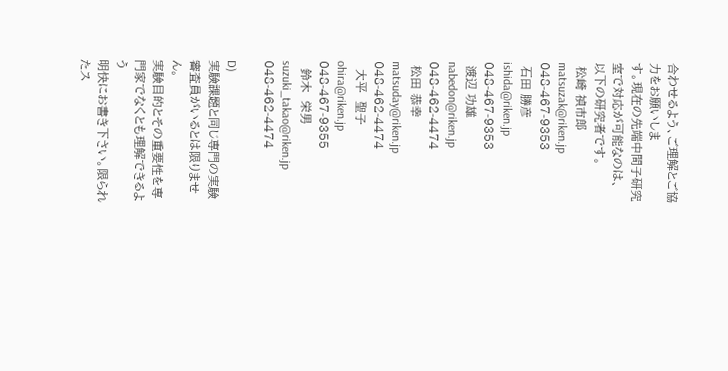合わせるよう、ご理解とご協力をお願いしま
す。現在の先端中間子研究室で対応が可能なのは、
以下の研究者です。
 松崎 禎市郎        matsuzak@riken.jp       048-467-9353
 石田 勝彦          ishida@riken.jp         048-467-9353
 渡辺 功雄          nabedon@riken.jp        048-462-4474
 松田 恭幸          matsuday@riken.jp       048-462-4474
  大平  聖子          ohira@riken.jp          048-467-9355
  鈴木  栄男          suzuki_takao@riken.jp   048-462-4474

D)
実験課題と同じ専門の実験審査員がいるとは限りません。
実験目的とその重要性を専門家でなくとも理解できるよう
明快にお書き下さい。限られたス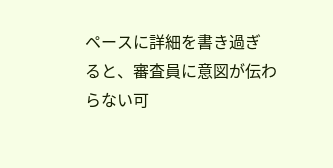ペースに詳細を書き過ぎ
ると、審査員に意図が伝わらない可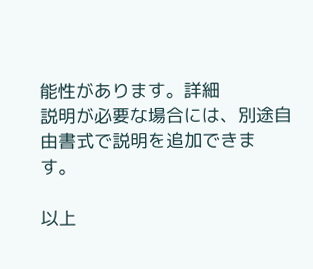能性があります。詳細
説明が必要な場合には、別途自由書式で説明を追加できま
す。

以上